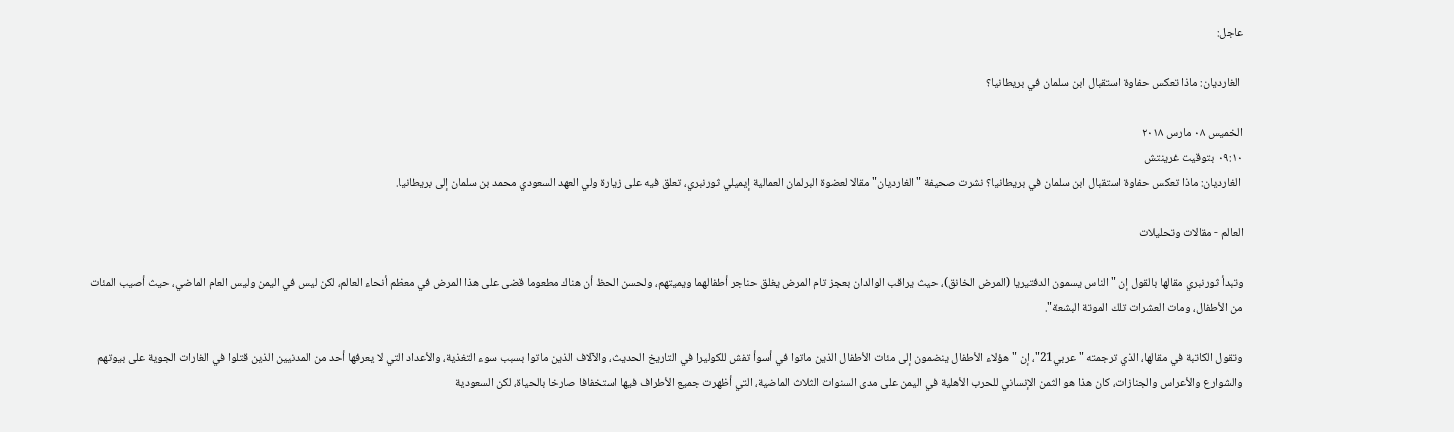عاجل:

 الغارديان: ماذا تعكس حفاوة استقبال ابن سلمان في بريطانيا؟

الخميس ٠٨ مارس ٢٠١٨
٠٩:١٠ بتوقيت غرينتش
 الغارديان: ماذا تعكس حفاوة استقبال ابن سلمان في بريطانيا؟ نشرت صحيفة "الغارديان" مقالا لعضوة البرلمان العمالية إيميلي ثورنبري، تعلق فيه على زيارة ولي العهد السعودي محمد بن سلمان إلى بريطانيا.

العالم - مقالات وتحليلات

وتبدأ ثورنبري مقالها بالقول إن "الناس يسمون الدفتيريا (المرض الخانق)، حيث يراقب الوالدان بعجز تام المرض يغلق حناجر أطفالهما ويميتهم، ولحسن الحظ أن هناك مطعوما قضى على هذا المرض في معظم أنحاء العالم، لكن ليس في اليمن وليس العام الماضي، حيث أصيب المئات من الأطفال، ومات العشرات تلك الموتة البشعة".

وتقول الكاتبة في مقالها، الذي ترجمته "عربي21"، إن "هؤلاء الأطفال ينضمون إلى مئات الأطفال الذين ماتوا في أسوأ تفش للكوليرا في التاريخ الحديث، والآلاف الذين ماتوا بسبب سوء التغذية، والأعداد التي لا يعرفها أحد من المدنيين الذين قتلوا في الغارات الجوية على بيوتهم والشوارع والأعراس والجنازات، كان هذا هو الثمن الإنساني للحرب الأهلية في اليمن على مدى السنوات الثلاث الماضية، التي أظهرت جميع الأطراف فيها استخفافا صارخا بالحياة، لكن السعودية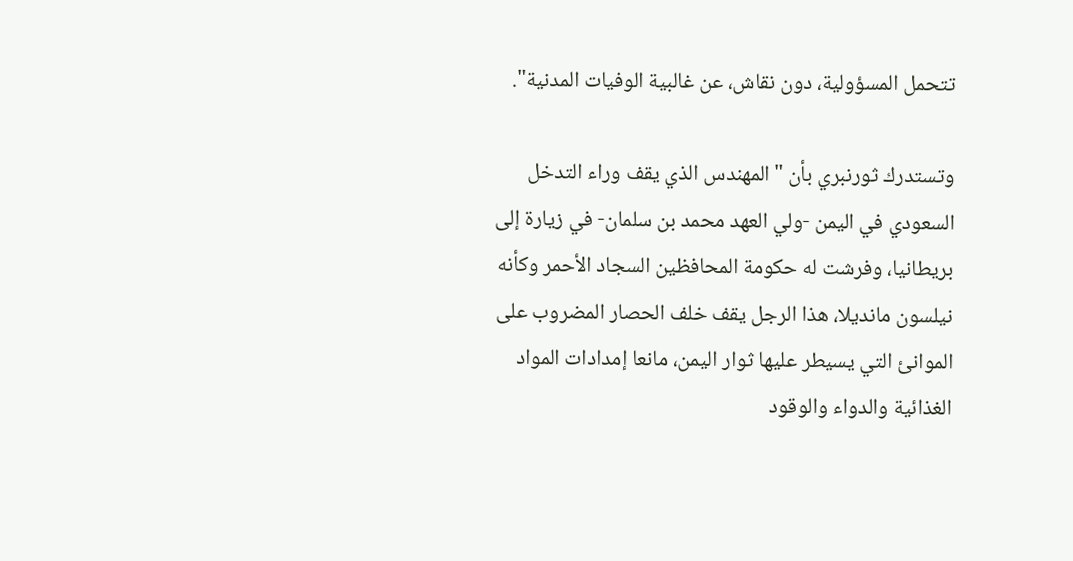تتحمل المسؤولية، دون نقاش، عن غالبية الوفيات المدنية".

وتستدرك ثورنبري بأن "المهندس الذي يقف وراء التدخل السعودي في اليمن -ولي العهد محمد بن سلمان- في زيارة إلى بريطانيا، وفرشت له حكومة المحافظين السجاد الأحمر وكأنه نيلسون مانديلا، هذا الرجل يقف خلف الحصار المضروب على الموانئ التي يسيطر عليها ثوار اليمن، مانعا إمدادات المواد الغذائية والدواء والوقود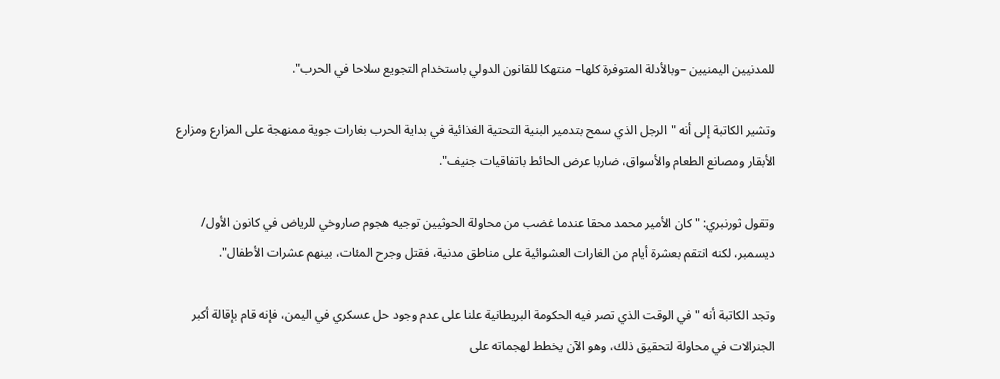للمدنيين اليمنيين –وبالأدلة المتوفرة كلها– منتهكا للقانون الدولي باستخدام التجويع سلاحا في الحرب".

وتشير الكاتبة إلى أنه "الرجل الذي سمح بتدمير البنية التحتية الغذائية في بداية الحرب بغارات جوية ممنهجة على المزارع ومزارع الأبقار ومصانع الطعام والأسواق، ضاربا عرض الحائط باتفاقيات جنيف".

وتقول ثورنبري: "كان الأمير محمد محقا عندما غضب من محاولة الحوثيين توجيه هجوم صاروخي للرياض في كانون الأول/ ديسمبر، لكنه انتقم بعشرة أيام من الغارات العشوائية على مناطق مدنية، فقتل وجرح المئات، بينهم عشرات الأطفال".

وتجد الكاتبة أنه "في الوقت الذي تصر فيه الحكومة البريطانية علنا على عدم وجود حل عسكري في اليمن، فإنه قام بإقالة أكبر الجنرالات في محاولة لتحقيق ذلك، وهو الآن يخطط لهجماته على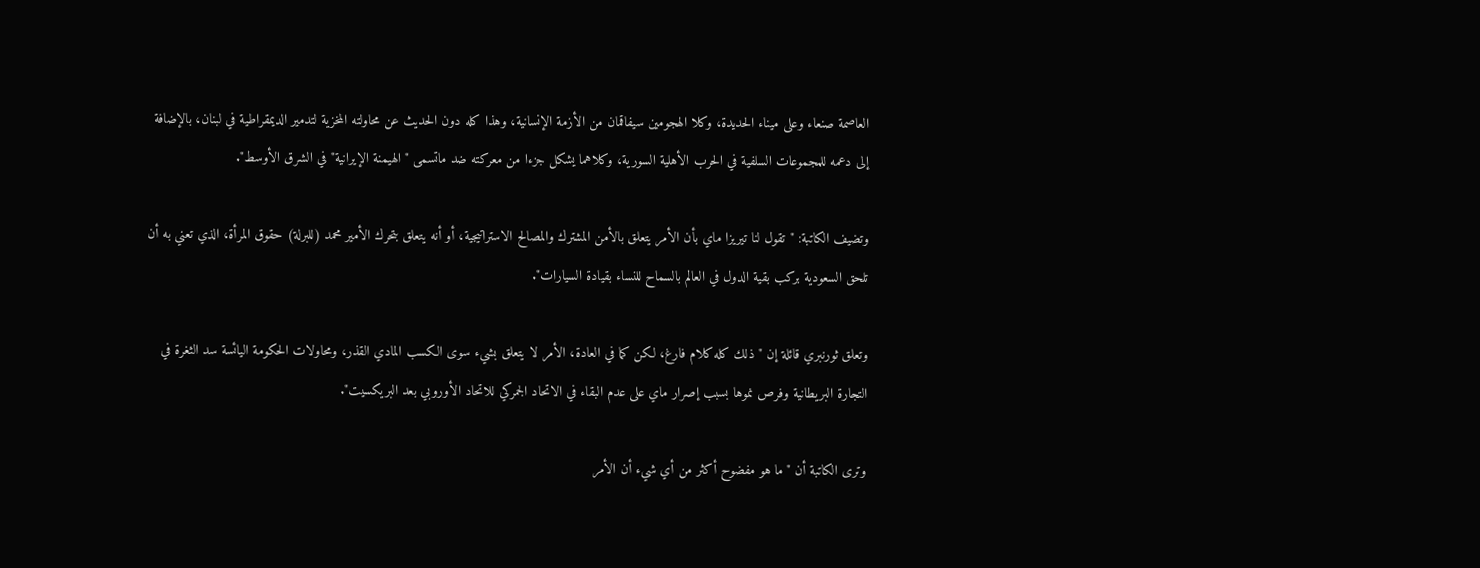العاصمة صنعاء وعلى ميناء الحديدة، وكلا الهجومين سيفاقمان من الأزمة الإنسانية، وهذا كله دون الحديث عن محاولته المخزية لتدمير الديمقراطية في لبنان، بالإضافة إلى دعمه للمجموعات السلفية في الحرب الأهلية السورية، وكلاهما يشكل جزءا من معركته ضد ماتسمى "الهيمنة الإيرانية" في الشرق الأوسط".

وتضيف الكاتبة: "تقول لنا تيريزا ماي بأن الأمر يتعلق بالأمن المشترك والمصالح الاستراتيجية، أو أنه يتعلق بتحرك الأمير محمد (للبرلة) حقوق المرأة، الذي تعني به أن تلحق السعودية بركب بقية الدول في العالم بالسماح للنساء بقيادة السيارات".

وتعلق ثورنبري قائلة إن "ذلك كله كلام فارغ، لكن كما في العادة، الأمر لا يتعلق بشيء سوى الكسب المادي القذر، ومحاولات الحكومة اليائسة سد الثغرة في التجارة البريطانية وفرص نموها بسبب إصرار ماي على عدم البقاء في الاتحاد الجمركي للاتحاد الأوروبي بعد البريكسيت".

وترى الكاتبة أن "ما هو مفضوح أكثر من أي شيء أن الأمر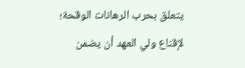يتعلق بحرب الرهانات الوقحة؛ لإقناع ولي العهد أن يضمن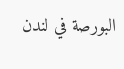البورصة في لندن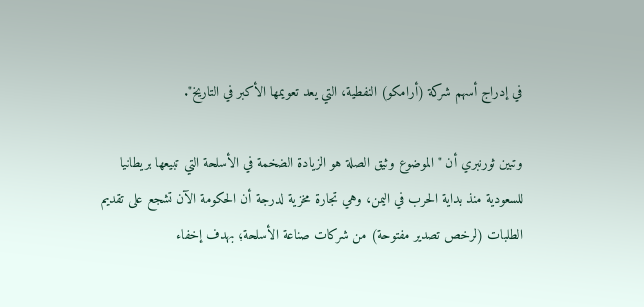في إدراج أسهم شركة (أرامكو) النفطية، التي يعد تعويمها الأكبر في التاريخ".

وتبين ثورنبري أن "الموضوع وثيق الصلة هو الزيادة الضخمة في الأسلحة التي تبيعها بريطانيا للسعودية منذ بداية الحرب في اليمن، وهي تجارة مخزية لدرجة أن الحكومة الآن تشجع على تقديم الطلبات (لرخص تصدير مفتوحة) من شركات صناعة الأسلحة؛ بهدف إخفاء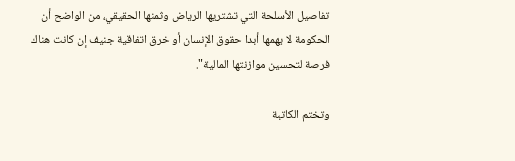تفاصيل الأسلحة التي تشتريها الرياض وثمنها الحقيقي، من الواضح أن الحكومة لا يهمها أبدا حقوق الإنسان أو خرق اتفاقية جنيف إن كانت هناك فرصة لتحسين موازنتها المالية".

وتختم الكاتبة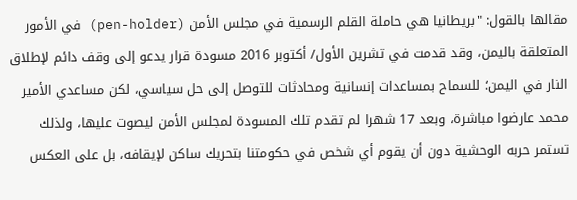مقالها بالقول: "بريطانيا هي حاملة القلم الرسمية في مجلس الأمن (pen-holder) في الأمور المتعلقة باليمن، وقد قدمت في تشرين الأول/ أكتوبر 2016 مسودة قرار يدعو إلى وقف دائم لإطلاق النار في اليمن؛ للسماح بمساعدات إنسانية ومحادثات للتوصل إلى حل سياسي، لكن مساعدي الأمير محمد عارضوا مباشرة، وبعد 17 شهرا لم تقدم تلك المسودة لمجلس الأمن ليصوت عليها، ولذلك تستمر حربه الوحشية دون أن يقوم أي شخص في حكومتنا بتحريك ساكن لإيقافه، بل على العكس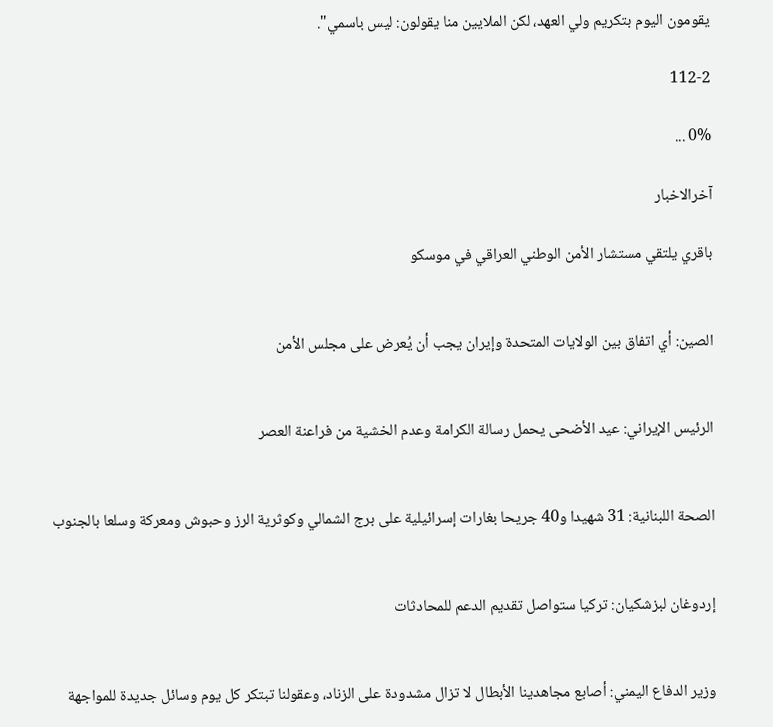يقومون اليوم بتكريم ولي العهد، لكن الملايين منا يقولون: ليس باسمي".

112-2

0% ...

آخرالاخبار

باقري يلتقي مستشار الأمن الوطني العراقي في موسكو


الصين: أي اتفاق بين الولايات المتحدة وإيران يجب أن يُعرض على مجلس الأمن


الرئيس الإيراني: عيد الأضحى يحمل رسالة الكرامة وعدم الخشية من فراعنة العصر


الصحة اللبنانية: 31 شهيدا و40 جريحا بغارات إسرائيلية على برج الشمالي وكوثرية الرز وحبوش ومعركة وسلعا بالجنوب


إردوغان لبزشكيان: تركيا ستواصل تقديم الدعم للمحادثات


وزير الدفاع اليمني: أصابع مجاهدينا الأبطال لا تزال مشدودة على الزناد، وعقولنا تبتكر كل يوم وسائل جديدة للمواجهة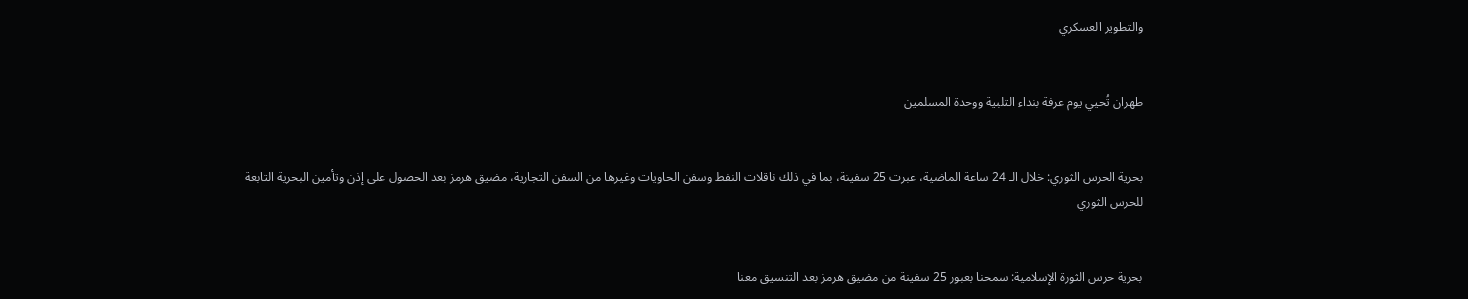والتطوير العسكري


طهران تُحيي يوم عرفة بنداء التلبية ووحدة المسلمين


بحرية الحرس الثوري: خلال الـ 24 ساعة الماضية، عبرت 25 سفينة، بما في ذلك ناقلات النفط وسفن الحاويات وغيرها من السفن التجارية، مضيق هرمز بعد الحصول على إذن وتأمين البحرية التابعة للحرس الثوري


بحرية حرس الثورة الإسلامية: سمحنا بعبور 25 سفينة من مضيق هرمز بعد التنسيق معنا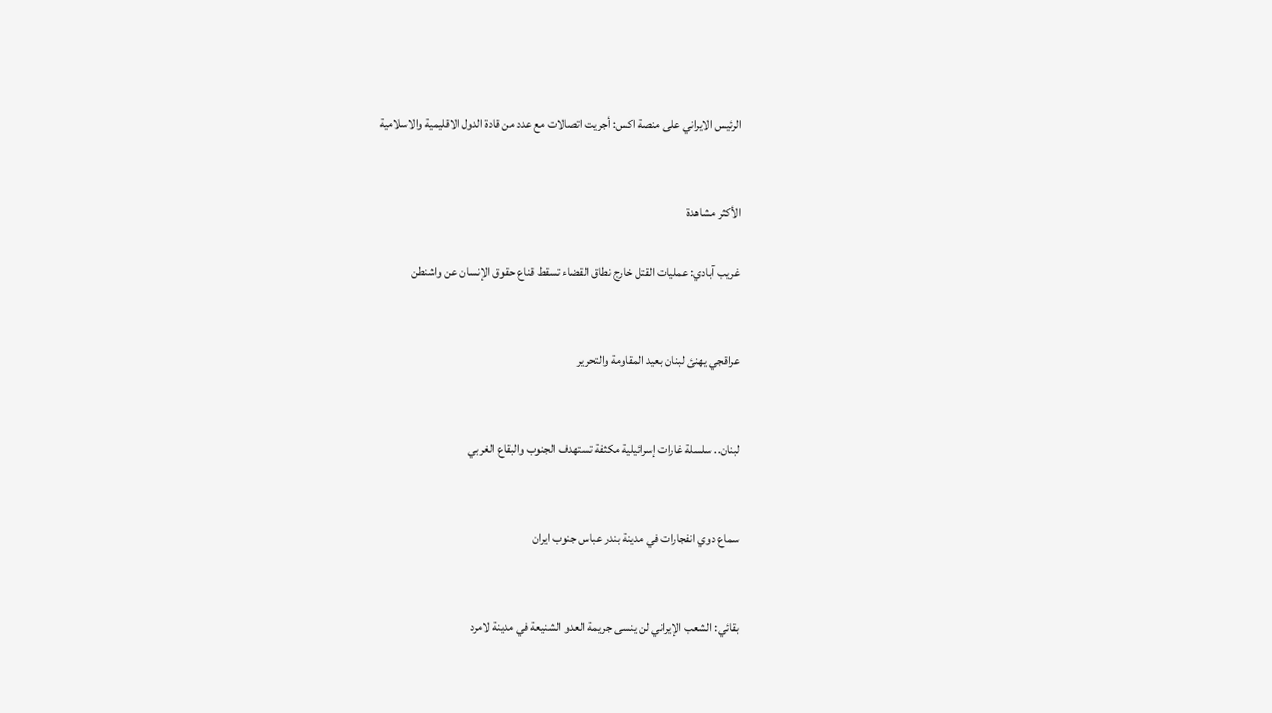الرئيس الايراني على منصة اكس: أجريت اتصالات مع عدد من قادة الدول الاقليمية والاسلامية


الأكثر مشاهدة

غريب‌ آبادي: عمليات القتل خارج نطاق القضاء تسقط قناع حقوق الإنسان عن واشنطن


عراقجي يهنئ لبنان بعيد المقاومة والتحرير


لبنان.. سلسلة غارات إسرائيلية مكثفة تستهدف الجنوب والبقاع الغربي


سماع دوي انفجارات في مدينة بندر عباس جنوب ايران


بقائي: الشعب الإيراني لن ينسى جريمة العدو الشنيعة في مدينة لامرد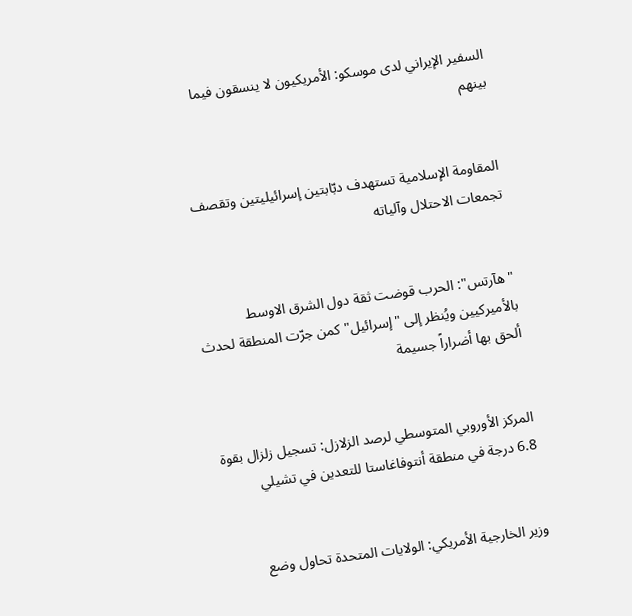السفير الإيراني لدى موسكو: الأمريكيون لا ينسقون فيما بينهم


المقاومة الإسلامية تستهدف دبّابتين إسرائيليتين وتقصف تجمعات الاحتلال وآلياته


"هآرتس": الحرب قوضت ثقة دول الشرق الاوسط بالأميركيين ويُنظر إلى "إسرائيل" كمن جرّت المنطقة لحدث ألحق بها أضراراً جسيمة


المركز الأوروبي المتوسطي لرصد الزلازل: تسجيل زلزال بقوة 6.8 درجة في منطقة أنتوفاغاستا للتعدين في تشيلي


وزير الخارجية الأمريكي: الولايات المتحدة تحاول وضع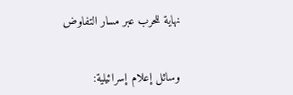نهاية للحرب عبر مسار التفاوض


وسائل إعلام إسرائيلية: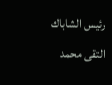رئيس الشاباك التقى محمد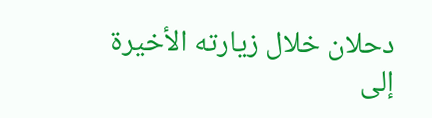دحلان خلال زيارته الأخيرة إلى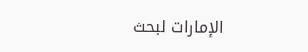الإمارات لبحث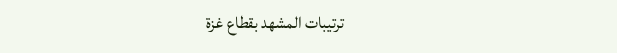ترتيبات المشهد بقطاع غزة